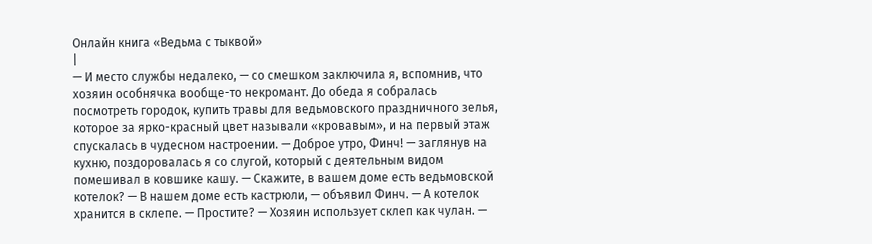Онлайн книга «Ведьма с тыквой»
|
— И место службы недалеко, — со смешком заключила я, вспомнив, что хозяин особнячка вообще-то некромант. До обеда я собралась посмотреть городок, купить травы для ведьмовского праздничного зелья, которое за ярко-красный цвет называли «кровавым», и на первый этаж спускалась в чудесном настроении. — Доброе утро, Финч! — заглянув на кухню, поздоровалась я со слугой, который с деятельным видом помешивал в ковшике кашу. — Скажите, в вашем доме есть ведьмовской котелок? — В нашем доме есть кастрюли, — объявил Финч. — А котелок хранится в склепе. — Простите? — Хозяин использует склеп как чулан. —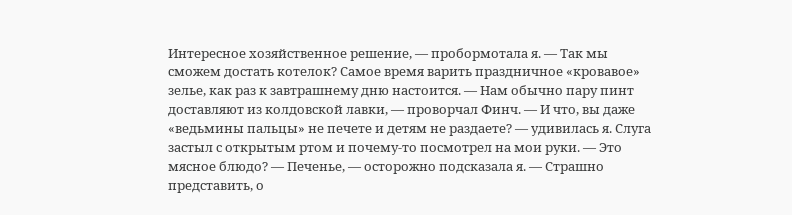Интересное хозяйственное решение, — пробормотала я. — Так мы сможем достать котелок? Самое время варить праздничное «кровавое» зелье, как раз к завтрашнему дню настоится. — Нам обычно пару пинт доставляют из колдовской лавки, — проворчал Финч. — И что, вы даже «ведьмины пальцы» не печете и детям не раздаете? — удивилась я. Слуга застыл с открытым ртом и почему-то посмотрел на мои руки. — Это мясное блюдо? — Печенье, — осторожно подсказала я. — Страшно представить, о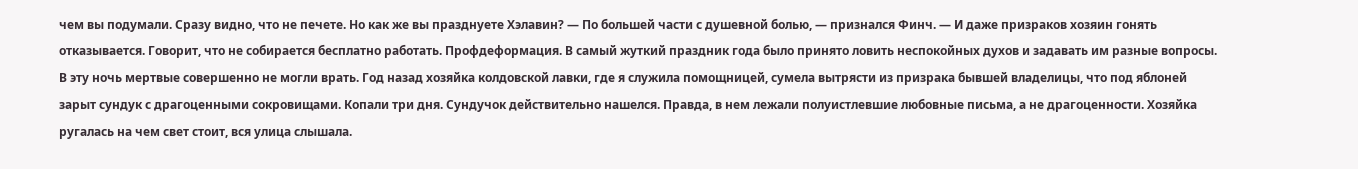чем вы подумали. Сразу видно, что не печете. Но как же вы празднуете Хэлавин? — По большей части с душевной болью, — признался Финч. — И даже призраков хозяин гонять отказывается. Говорит, что не собирается бесплатно работать. Профдеформация. В самый жуткий праздник года было принято ловить неспокойных духов и задавать им разные вопросы. В эту ночь мертвые совершенно не могли врать. Год назад хозяйка колдовской лавки, где я служила помощницей, сумела вытрясти из призрака бывшей владелицы, что под яблоней зарыт сундук с драгоценными сокровищами. Копали три дня. Сундучок действительно нашелся. Правда, в нем лежали полуистлевшие любовные письма, а не драгоценности. Хозяйка ругалась на чем свет стоит, вся улица слышала.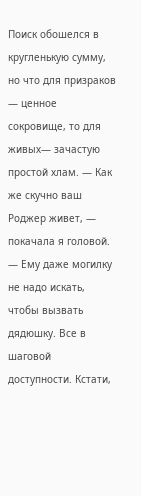Поиск обошелся в кругленькую сумму, но что для призраков — ценное сокровище, то для живых— зачастую простой хлам. — Как же скучно ваш Роджер живет, — покачала я головой. — Ему даже могилку не надо искать, чтобы вызвать дядюшку. Все в шаговой доступности. Кстати,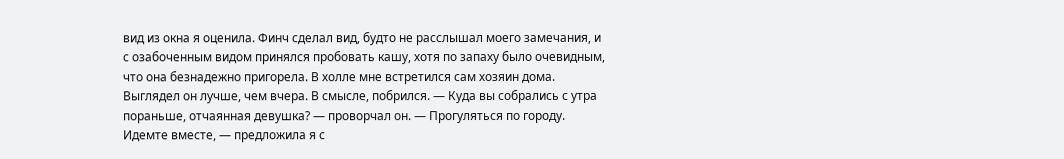вид из окна я оценила. Финч сделал вид, будто не расслышал моего замечания, и с озабоченным видом принялся пробовать кашу, хотя по запаху было очевидным, что она безнадежно пригорела. В холле мне встретился сам хозяин дома. Выглядел он лучше, чем вчера. В смысле, побрился. — Куда вы собрались с утра пораньше, отчаянная девушка? — проворчал он. — Прогуляться по городу. Идемте вместе, — предложила я с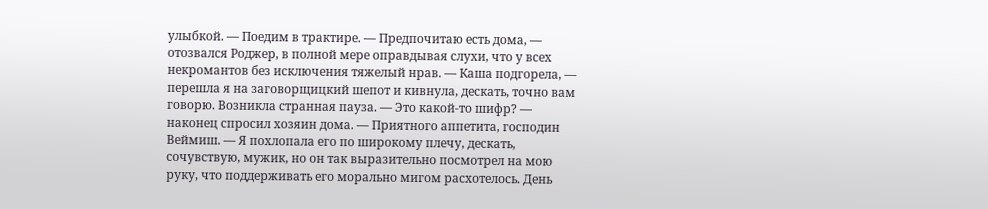улыбкой. — Поедим в трактире. — Предпочитаю есть дома, — отозвался Роджер, в полной мере оправдывая слухи, что у всех некромантов без исключения тяжелый нрав. — Каша подгорела, — перешла я на заговорщицкий шепот и кивнула, дескать, точно вам говорю. Возникла странная пауза. — Это какой-то шифр? — наконец спросил хозяин дома. — Приятного аппетита, господин Веймиш. — Я похлопала его по широкому плечу, дескать, сочувствую, мужик, но он так выразительно посмотрел на мою руку, что поддерживать его морально мигом расхотелось. День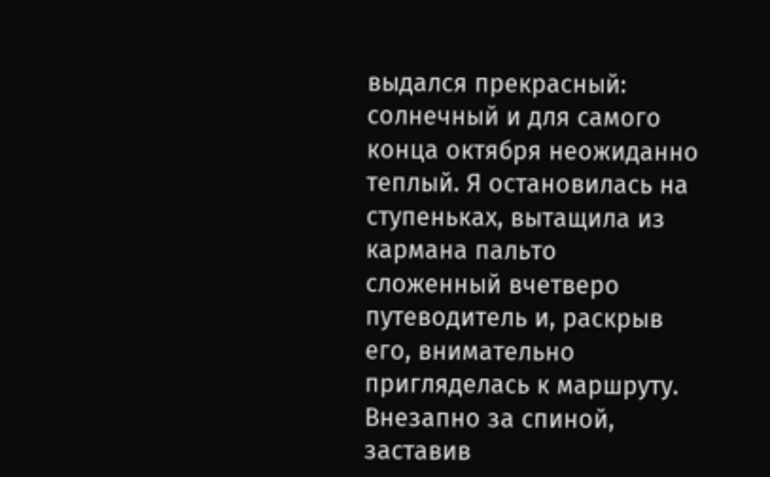выдался прекрасный: солнечный и для самого конца октября неожиданно теплый. Я остановилась на ступеньках, вытащила из кармана пальто сложенный вчетверо путеводитель и, раскрыв его, внимательно пригляделась к маршруту. Внезапно за спиной, заставив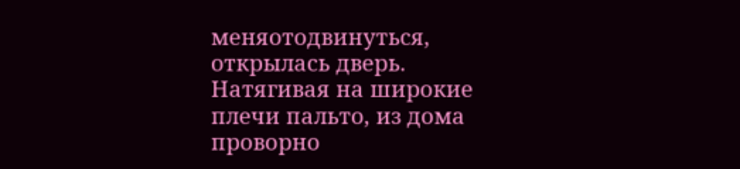меняотодвинуться, открылась дверь. Натягивая на широкие плечи пальто, из дома проворно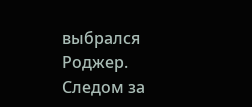выбрался Роджер. Следом за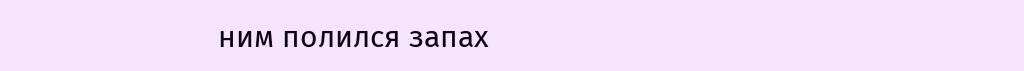ним полился запах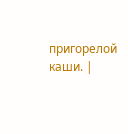пригорелой каши. |